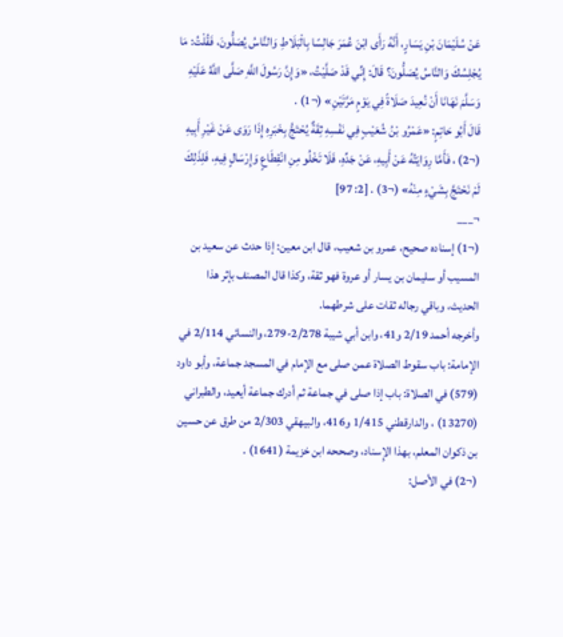عَنْ سُلَيْمَانَ بْنِ يَسَارٍ، أَنَّهُ رَأَى ابْنَ عُمَرَ جَالِسًا بِالْبَلَاطِ وَالنَّاسُ يُصَلُّونَ، فَقُلْتُ: مَا يُجْلِسُكَ وَالنَّاسُ يُصَلُّونَ؟ قَالَ: إِنِّي قَدْ صَلَّيْتُ، «وَإِنَّ رَسُولَ اللَّهِ صَلَّى اللَّهُ عَلَيْهِ وَسَلَّمَ نَهَانَا أَنْ نُعِيدَ صَلَاةً فِي يَوْمٍ مَرَّتَيْنِ» (¬1) .
قَالَ أَبُو حَاتِمٍ: «عَمْرُو بْنُ شُعَيْبٍ فِي نَفْسِهِ ثِقَةٌ يُحْتَجُّ بِخَبَرِهِ إِذَا رَوَى عَنْ غَيْرِ أَبِيهِ (¬2) ، فَأَمَّا رِوَايَتُهُ عَنْ أَبِيهِ، عَنْ جَدِّهِ، فَلَا تَخْلُو مِنِ انْقِطَاعٍ وَإِرْسَالٍ فِيهِ، فَلِذَلِكَ لَمْ نَحْتَجَّ بِشَيْءٍ مِنْهُ» (¬3) . [2: 97]
¬___
(¬1) إسناده صحيح، عمرو بن شعيب، قال ابن معين: إذا حدث عن سعيد بن المسيب أو سليمان بن يسار أو عروة فهو ثقة، وكذا قال المصنف بإثر هذا الحديث، وباقي رجاله ثقات على شرطهما.
وأخرجه أحمد 2/19 و41، وابن أبي شيبة 2/278-279، والنسائي 2/114 في الإمامة: باب سقوط الصلاة عمن صلى مع الإمام في المسجد جماعة، وأبو داود (579) في الصلاة: باب إذا صلى في جماعة ثم أدرك جماعة أيعيد، والطبراني (13270) ، والدارقطني 1/415 و416، والبيهقي 2/303 من طرق عن حسين بن ذكوان المعلم، بهذا الإِسناد، وصححه ابن خزيمة (1641) .
(¬2) في الأصل: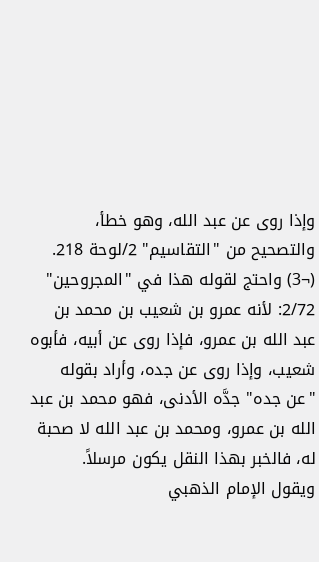وإذا روى عن عبد الله، وهو خطأ، والتصحيح من "التقاسيم" 2/لوحة 218.
(¬3) واحتج لقوله هذا في "المجروحين" 2/72: لأنه عمرو بن شعيب بن محمد بن عبد الله بن عمرو، فإذا روى عن أبيه، فأبوه شعيب، وإذا روى عن جده، وأراد بقوله "عن جده" جدَّه الأدنى، فهو محمد بن عبد الله بن عمرو، ومحمد بن عبد الله لا صحبة له، فالخبر بهذا النقل يكون مرسلاً.
ويقول الإمام الذهبي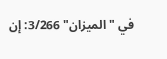في "الميزان" 3/266: إن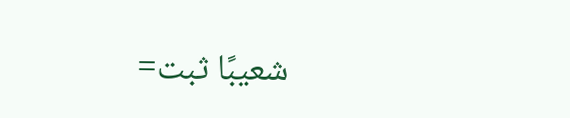شعيبًا ثبت=